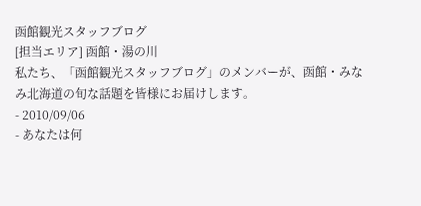函館観光スタッフブログ
[担当エリア] 函館・湯の川
私たち、「函館観光スタッフブログ」のメンバーが、函館・みなみ北海道の旬な話題を皆様にお届けします。
- 2010/09/06
- あなたは何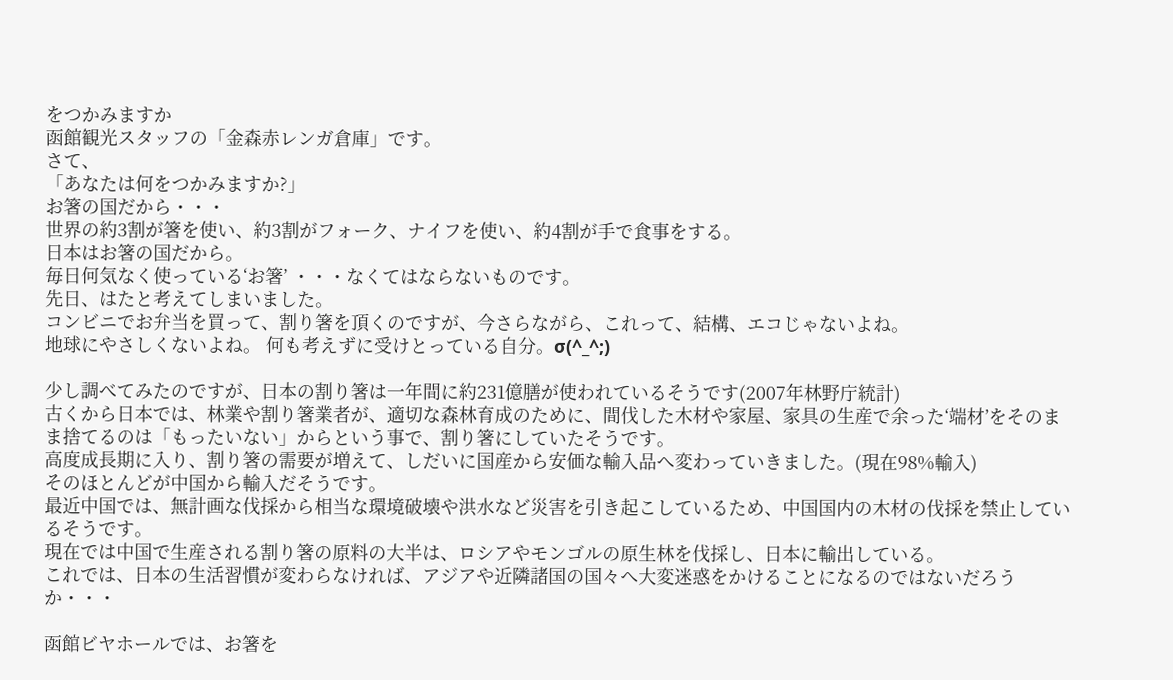をつかみますか
函館観光スタッフの「金森赤レンガ倉庫」です。
さて、
「あなたは何をつかみますか?」
お箸の国だから・・・
世界の約3割が箸を使い、約3割がフォーク、ナイフを使い、約4割が手で食事をする。
日本はお箸の国だから。
毎日何気なく使っている‘お箸’ ・・・なくてはならないものです。
先日、はたと考えてしまいました。
コンビニでお弁当を買って、割り箸を頂くのですが、今さらながら、これって、結構、エコじゃないよね。
地球にやさしくないよね。 何も考えずに受けとっている自分。σ(^_^;)

少し調べてみたのですが、日本の割り箸は一年間に約231億膳が使われているそうです(2007年林野庁統計)
古くから日本では、林業や割り箸業者が、適切な森林育成のために、間伐した木材や家屋、家具の生産で余った‘端材’をそのまま捨てるのは「もったいない」からという事で、割り箸にしていたそうです。
高度成長期に入り、割り箸の需要が増えて、しだいに国産から安価な輸入品へ変わっていきました。(現在98%輸入)
そのほとんどが中国から輸入だそうです。
最近中国では、無計画な伐採から相当な環境破壊や洪水など災害を引き起こしているため、中国国内の木材の伐採を禁止しているそうです。
現在では中国で生産される割り箸の原料の大半は、ロシアやモンゴルの原生林を伐採し、日本に輸出している。
これでは、日本の生活習慣が変わらなければ、アジアや近隣諸国の国々へ大変迷惑をかけることになるのではないだろうか・・・

函館ビヤホールでは、お箸を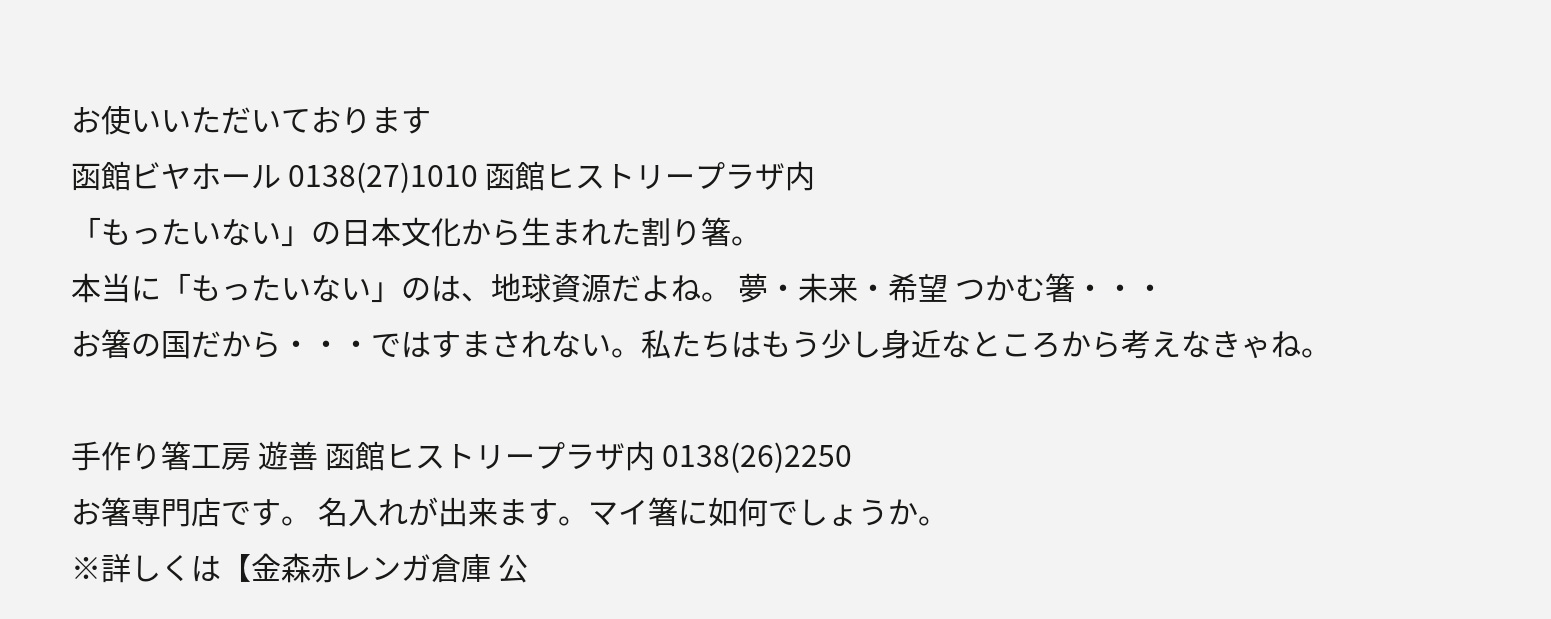お使いいただいております
函館ビヤホール 0138(27)1010 函館ヒストリープラザ内
「もったいない」の日本文化から生まれた割り箸。
本当に「もったいない」のは、地球資源だよね。 夢・未来・希望 つかむ箸・・・
お箸の国だから・・・ではすまされない。私たちはもう少し身近なところから考えなきゃね。

手作り箸工房 遊善 函館ヒストリープラザ内 0138(26)2250
お箸専門店です。 名入れが出来ます。マイ箸に如何でしょうか。
※詳しくは【金森赤レンガ倉庫 公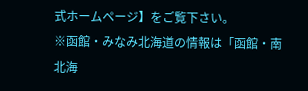式ホームページ】をご覧下さい。
※函館・みなみ北海道の情報は「函館・南北海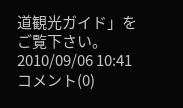道観光ガイド」をご覧下さい。
2010/09/06 10:41コメント(0)